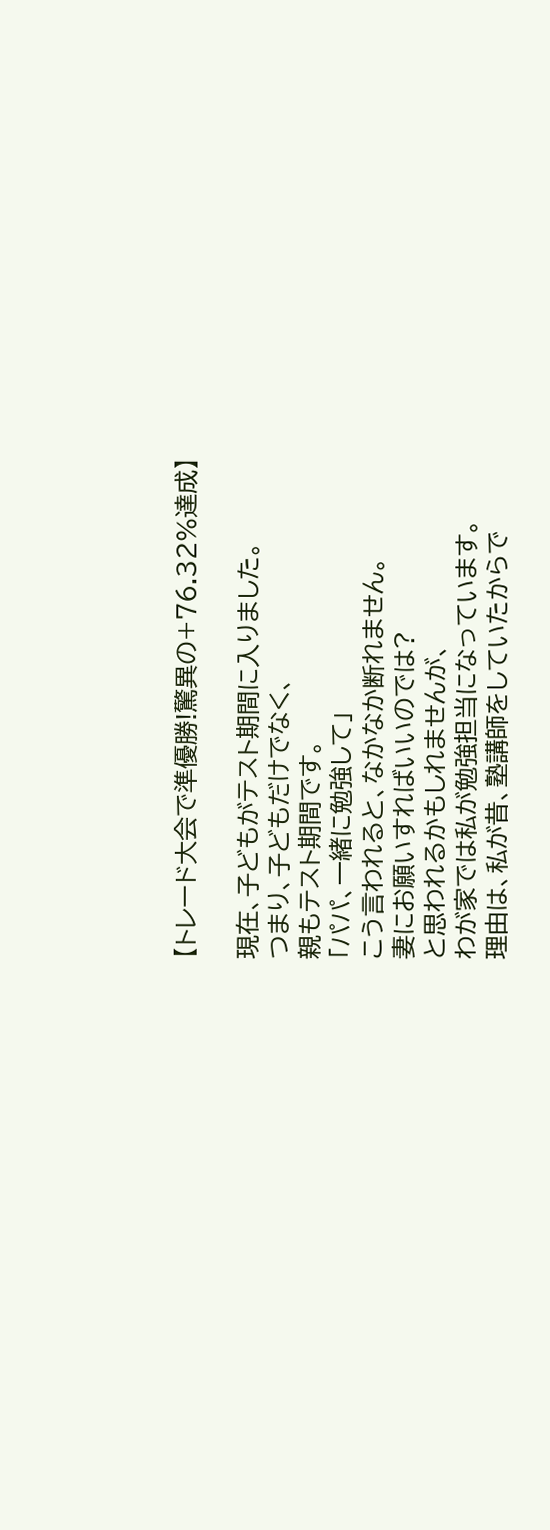【トレード大会で準優勝!驚異の+76.32%達成】

現在、子どもがテスト期間に入りました。
つまり、子どもだけでなく、
親もテスト期間です。
「パパ、一緒に勉強して」
こう言われると、なかなか断れません。
妻にお願いすればいいのでは?
と思われるかもしれませんが、
わが家では私が勉強担当になっています。
理由は、私が昔、塾講師をしていたからで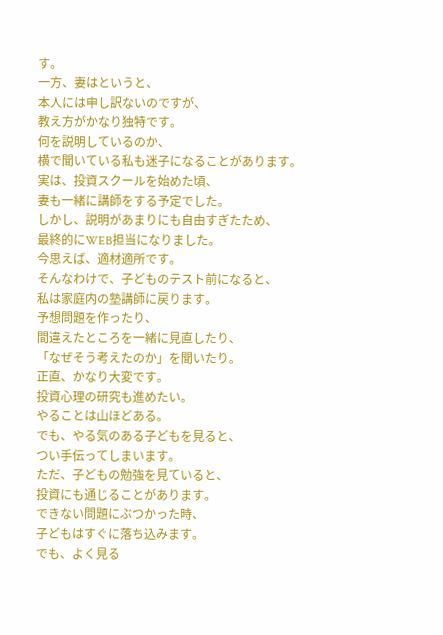す。
一方、妻はというと、
本人には申し訳ないのですが、
教え方がかなり独特です。
何を説明しているのか、
横で聞いている私も迷子になることがあります。
実は、投資スクールを始めた頃、
妻も一緒に講師をする予定でした。
しかし、説明があまりにも自由すぎたため、
最終的にWEB担当になりました。
今思えば、適材適所です。
そんなわけで、子どものテスト前になると、
私は家庭内の塾講師に戻ります。
予想問題を作ったり、
間違えたところを一緒に見直したり、
「なぜそう考えたのか」を聞いたり。
正直、かなり大変です。
投資心理の研究も進めたい。
やることは山ほどある。
でも、やる気のある子どもを見ると、
つい手伝ってしまいます。
ただ、子どもの勉強を見ていると、
投資にも通じることがあります。
できない問題にぶつかった時、
子どもはすぐに落ち込みます。
でも、よく見る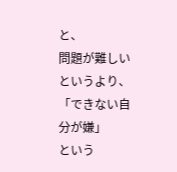と、
問題が難しいというより、
「できない自分が嫌」
という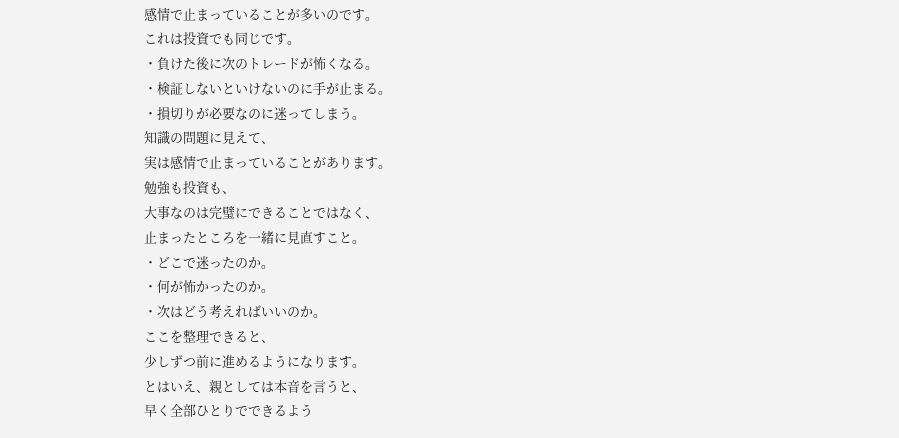感情で止まっていることが多いのです。
これは投資でも同じです。
・負けた後に次のトレードが怖くなる。
・検証しないといけないのに手が止まる。
・損切りが必要なのに迷ってしまう。
知識の問題に見えて、
実は感情で止まっていることがあります。
勉強も投資も、
大事なのは完璧にできることではなく、
止まったところを一緒に見直すこと。
・どこで迷ったのか。
・何が怖かったのか。
・次はどう考えればいいのか。
ここを整理できると、
少しずつ前に進めるようになります。
とはいえ、親としては本音を言うと、
早く全部ひとりでできるよう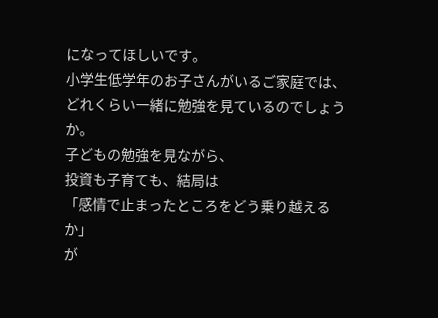になってほしいです。
小学生低学年のお子さんがいるご家庭では、
どれくらい一緒に勉強を見ているのでしょうか。
子どもの勉強を見ながら、
投資も子育ても、結局は
「感情で止まったところをどう乗り越えるか」
が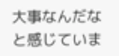大事なんだなと感じていま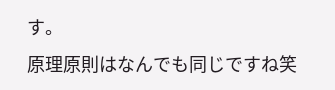す。
原理原則はなんでも同じですね笑